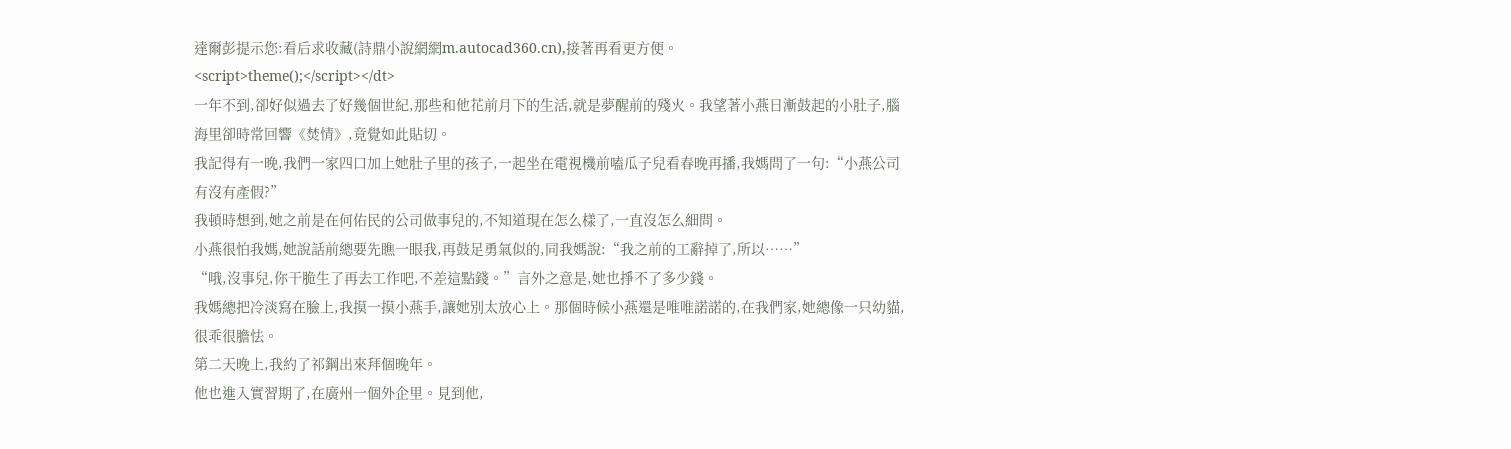達爾彭提示您:看后求收藏(詩鼎小說網網m.autocad360.cn),接著再看更方便。
<script>theme();</script></dt>
一年不到,卻好似過去了好幾個世紀,那些和他花前月下的生活,就是夢醒前的殘火。我望著小燕日漸鼓起的小肚子,腦海里卻時常回響《焚情》,竟覺如此貼切。
我記得有一晚,我們一家四口加上她肚子里的孩子,一起坐在電視機前嗑瓜子兒看春晚再播,我媽問了一句:“小燕公司有沒有產假?”
我頓時想到,她之前是在何佑民的公司做事兒的,不知道現在怎么樣了,一直沒怎么細問。
小燕很怕我媽,她說話前總要先瞧一眼我,再鼓足勇氣似的,同我媽說:“我之前的工辭掉了,所以……”
“哦,沒事兒,你干脆生了再去工作吧,不差這點錢。”言外之意是,她也掙不了多少錢。
我媽總把冷淡寫在臉上,我摸一摸小燕手,讓她別太放心上。那個時候小燕還是唯唯諾諾的,在我們家,她總像一只幼貓,很乖很膽怯。
第二天晚上,我約了祁鋼出來拜個晚年。
他也進入實習期了,在廣州一個外企里。見到他,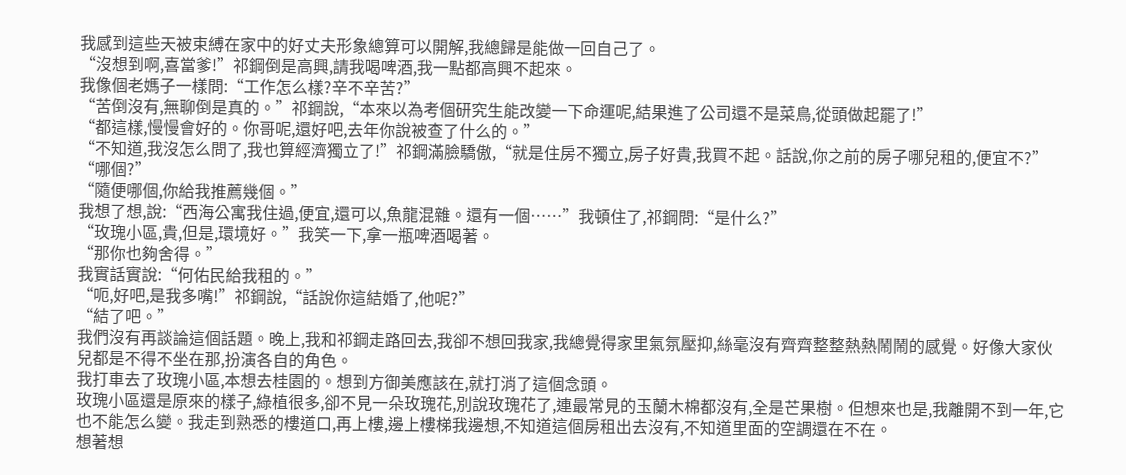我感到這些天被束縛在家中的好丈夫形象總算可以開解,我總歸是能做一回自己了。
“沒想到啊,喜當爹!”祁鋼倒是高興,請我喝啤酒,我一點都高興不起來。
我像個老媽子一樣問:“工作怎么樣?辛不辛苦?”
“苦倒沒有,無聊倒是真的。”祁鋼說,“本來以為考個研究生能改變一下命運呢,結果進了公司還不是菜鳥,從頭做起罷了!”
“都這樣,慢慢會好的。你哥呢,還好吧,去年你說被查了什么的。”
“不知道,我沒怎么問了,我也算經濟獨立了!”祁鋼滿臉驕傲,“就是住房不獨立,房子好貴,我買不起。話說,你之前的房子哪兒租的,便宜不?”
“哪個?”
“隨便哪個,你給我推薦幾個。”
我想了想,說:“西海公寓我住過,便宜,還可以,魚龍混雜。還有一個……”我頓住了,祁鋼問:“是什么?”
“玫瑰小區,貴,但是,環境好。”我笑一下,拿一瓶啤酒喝著。
“那你也夠舍得。”
我實話實說:“何佑民給我租的。”
“呃,好吧,是我多嘴!”祁鋼說,“話說你這結婚了,他呢?”
“結了吧。”
我們沒有再談論這個話題。晚上,我和祁鋼走路回去,我卻不想回我家,我總覺得家里氣氛壓抑,絲毫沒有齊齊整整熱熱鬧鬧的感覺。好像大家伙兒都是不得不坐在那,扮演各自的角色。
我打車去了玫瑰小區,本想去桂園的。想到方御美應該在,就打消了這個念頭。
玫瑰小區還是原來的樣子,綠植很多,卻不見一朵玫瑰花,別說玫瑰花了,連最常見的玉蘭木棉都沒有,全是芒果樹。但想來也是,我離開不到一年,它也不能怎么變。我走到熟悉的樓道口,再上樓,邊上樓梯我邊想,不知道這個房租出去沒有,不知道里面的空調還在不在。
想著想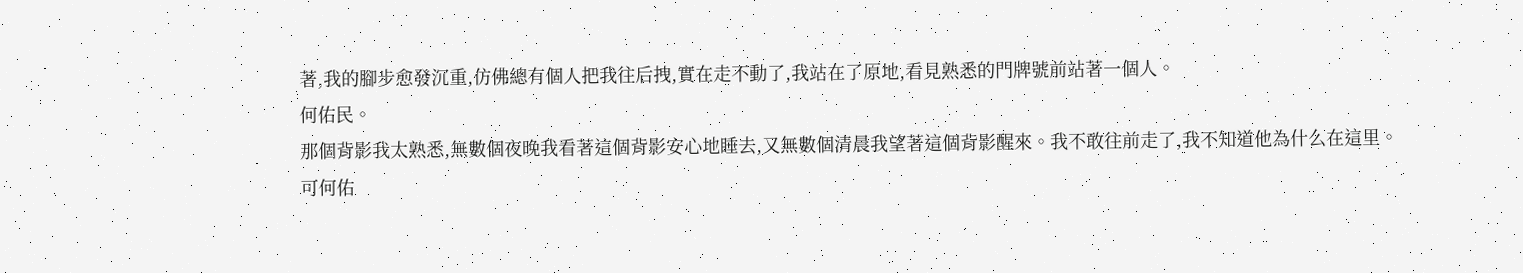著,我的腳步愈發沉重,仿佛總有個人把我往后拽,實在走不動了,我站在了原地,看見熟悉的門牌號前站著一個人。
何佑民。
那個背影我太熟悉,無數個夜晚我看著這個背影安心地睡去,又無數個清晨我望著這個背影醒來。我不敢往前走了,我不知道他為什么在這里。
可何佑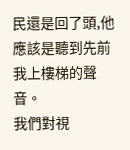民還是回了頭,他應該是聽到先前我上樓梯的聲音。
我們對視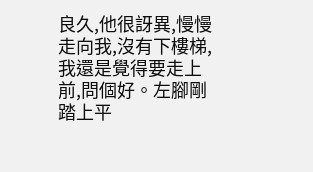良久,他很訝異,慢慢走向我,沒有下樓梯,我還是覺得要走上前,問個好。左腳剛踏上平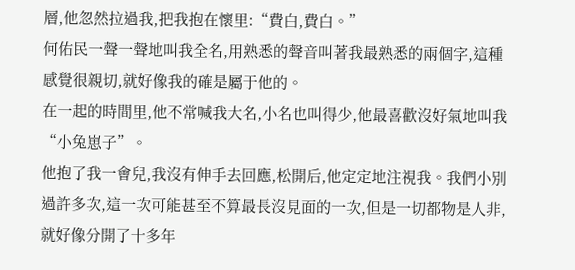層,他忽然拉過我,把我抱在懷里:“費白,費白。”
何佑民一聲一聲地叫我全名,用熟悉的聲音叫著我最熟悉的兩個字,這種感覺很親切,就好像我的確是屬于他的。
在一起的時間里,他不常喊我大名,小名也叫得少,他最喜歡沒好氣地叫我“小兔崽子”。
他抱了我一會兒,我沒有伸手去回應,松開后,他定定地注視我。我們小別過許多次,這一次可能甚至不算最長沒見面的一次,但是一切都物是人非,就好像分開了十多年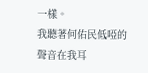一樣。
我聽著何佑民低啞的聲音在我耳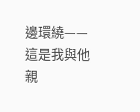邊環繞——這是我與他親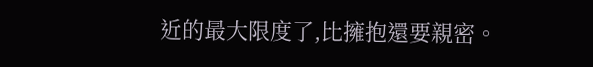近的最大限度了,比擁抱還要親密。